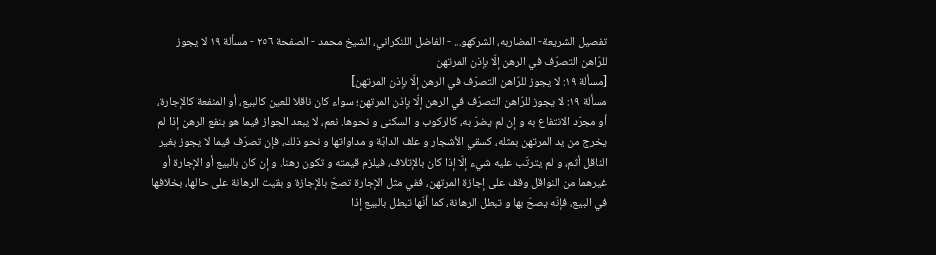تفصيل الشريعة- المضاربه، الشركهو... - الفاضل اللنكراني، الشيخ محمد - الصفحة ٢٥٦ - مسألة ١٩ لا يجوز للرّاهن التصرّف في الرهن إلّا بإذن المرتهن
[مسألة ١٩: لا يجوز للرّاهن التصرّف في الرهن إلّا بإذن المرتهن]
مسألة ١٩: لا يجوز للرّاهن التصرّف في الرهن إلّا بإذن المرتهن؛ سواء كان ناقلا للعين كالبيع، أو المنفعة كالإجارة، أو مجرّد الانتفاع به و إن لم يضرّ به، كالركوب و السكنى و نحوها. نعم، لا يبعد الجواز فيما هو بنفع الرهن إذا لم يخرج من يد المرتهن بمثله، كسقي الأشجار و علف الدابّة و مداواتها و نحو ذلك، فإن تصرّف فيما لا يجوز بغير الناقل أثم، و لم يترتّب عليه شيء إلّا إذا كان بالإتلاف، فيلزم قيمته و تكون رهنا. و إن كان بالبيع أو الإجارة أو غيرهما من النواقل وقف على إجازة المرتهن، ففي مثل الإجارة تصحّ بالإجازة و بقيت الرهانة على حالها، بخلافها في البيع، فإنّه يصحّ بها و تبطل الرهانة، كما أنّها تبطل بالبيع إذا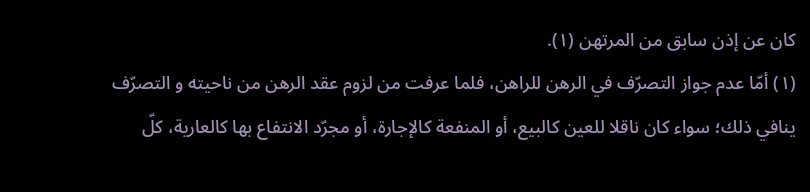كان عن إذن سابق من المرتهن (١).
(١) أمّا عدم جواز التصرّف في الرهن للراهن، فلما عرفت من لزوم عقد الرهن من ناحيته و التصرّف ينافي ذلك؛ سواء كان ناقلا للعين كالبيع، أو المنفعة كالإجارة، أو مجرّد الانتفاع بها كالعارية، كلّ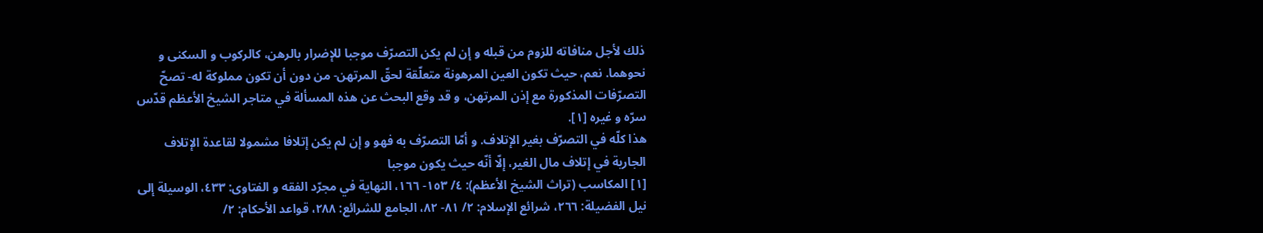ذلك لأجل منافاته للزوم من قبله و إن لم يكن التصرّف موجبا للإضرار بالرهن، كالركوب و السكنى و نحوهما. نعم، حيث تكون العين المرهونة متعلّقة لحقّ المرتهن- من دون أن تكون مملوكة له- تصحّ التصرّفات المذكورة مع إذن المرتهن، و قد وقع البحث عن هذه المسألة في متاجر الشيخ الأعظم قدّس سرّه و غيره [١].
هذا كلّه في التصرّف بغير الإتلاف. و أمّا التصرّف به فهو و إن لم يكن إتلافا مشمولا لقاعدة الإتلاف الجارية في إتلاف مال الغير، إلّا أنّه حيث يكون موجبا
[١] المكاسب (تراث الشيخ الأعظم): ٤/ ١٥٣- ١٦٦، النهاية في مجرّد الفقه و الفتاوى: ٤٣٣، الوسيلة إلى نيل الفضيلة: ٢٦٦، شرائع الإسلام: ٢/ ٨١- ٨٢، الجامع للشرائع: ٢٨٨، قواعد الأحكام: ٢/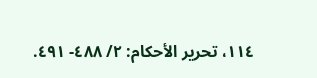١١٤، تحرير الأحكام: ٢/ ٤٨٨- ٤٩١.